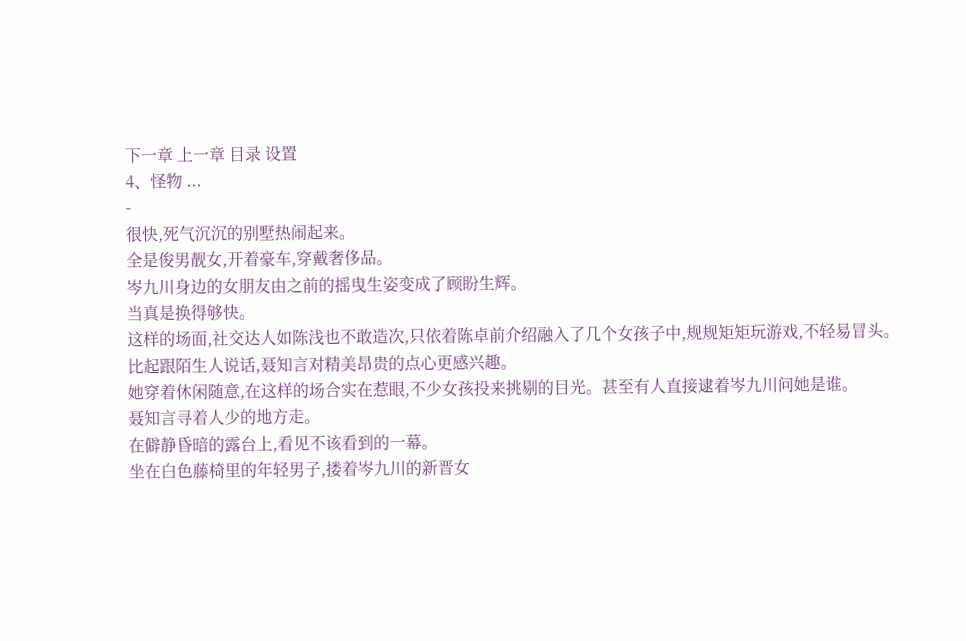下一章 上一章 目录 设置
4、怪物 ...
-
很快,死气沉沉的别墅热闹起来。
全是俊男靓女,开着豪车,穿戴奢侈品。
岑九川身边的女朋友由之前的摇曳生姿变成了顾盼生辉。
当真是换得够快。
这样的场面,社交达人如陈浅也不敢造次,只依着陈卓前介绍融入了几个女孩子中,规规矩矩玩游戏,不轻易冒头。
比起跟陌生人说话,聂知言对精美昂贵的点心更感兴趣。
她穿着休闲随意,在这样的场合实在惹眼,不少女孩投来挑剔的目光。甚至有人直接逮着岑九川问她是谁。
聂知言寻着人少的地方走。
在僻静昏暗的露台上,看见不该看到的一幕。
坐在白色藤椅里的年轻男子,搂着岑九川的新晋女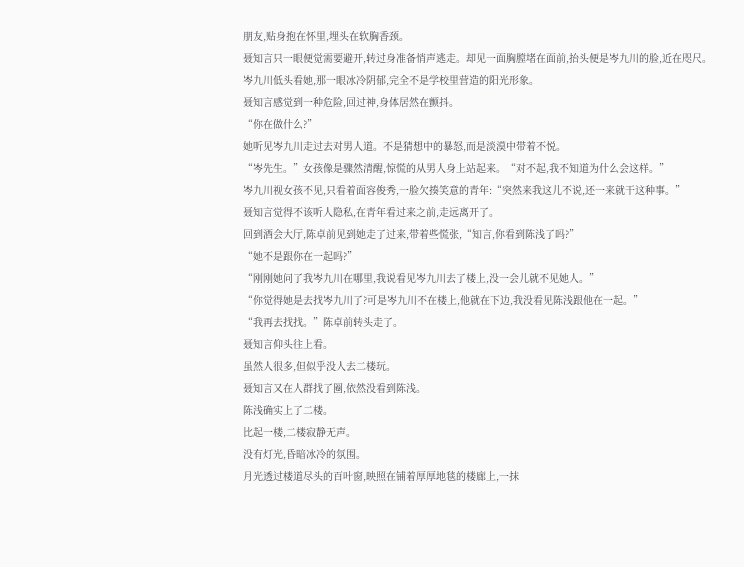朋友,贴身抱在怀里,埋头在软胸香颈。
聂知言只一眼便觉需要避开,转过身准备悄声逃走。却见一面胸膛堵在面前,抬头便是岑九川的脸,近在咫尺。
岑九川低头看她,那一眼冰冷阴郁,完全不是学校里营造的阳光形象。
聂知言感觉到一种危险,回过神,身体居然在颤抖。
“你在做什么?”
她听见岑九川走过去对男人道。不是猜想中的暴怒,而是淡漠中带着不悦。
“岑先生。”女孩像是骤然清醒,惊慌的从男人身上站起来。“对不起,我不知道为什么会这样。”
岑九川视女孩不见,只看着面容俊秀,一脸欠揍笑意的青年:“突然来我这儿不说,还一来就干这种事。”
聂知言觉得不该听人隐私,在青年看过来之前,走远离开了。
回到酒会大厅,陈卓前见到她走了过来,带着些慌张,“知言,你看到陈浅了吗?”
“她不是跟你在一起吗?”
“刚刚她问了我岑九川在哪里,我说看见岑九川去了楼上,没一会儿就不见她人。”
“你觉得她是去找岑九川了?可是岑九川不在楼上,他就在下边,我没看见陈浅跟他在一起。”
“我再去找找。”陈卓前转头走了。
聂知言仰头往上看。
虽然人很多,但似乎没人去二楼玩。
聂知言又在人群找了圈,依然没看到陈浅。
陈浅确实上了二楼。
比起一楼,二楼寂静无声。
没有灯光,昏暗冰冷的氛围。
月光透过楼道尽头的百叶窗,映照在铺着厚厚地毯的楼廊上,一抹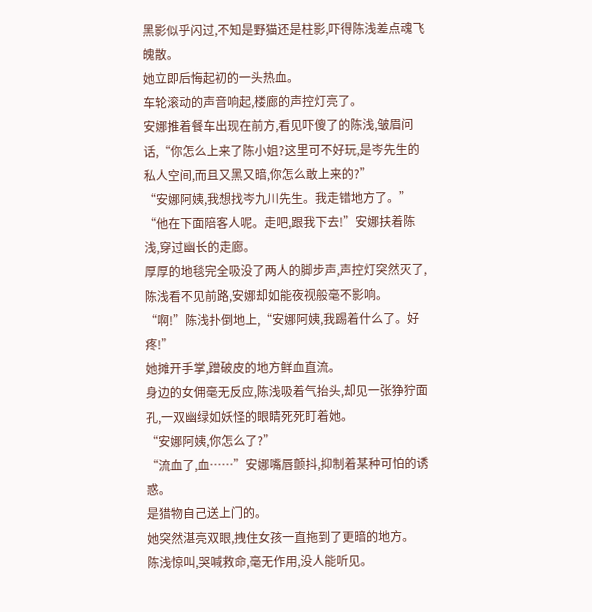黑影似乎闪过,不知是野猫还是柱影,吓得陈浅差点魂飞魄散。
她立即后悔起初的一头热血。
车轮滚动的声音响起,楼廊的声控灯亮了。
安娜推着餐车出现在前方,看见吓傻了的陈浅,皱眉问话,“你怎么上来了陈小姐?这里可不好玩,是岑先生的私人空间,而且又黑又暗,你怎么敢上来的?”
“安娜阿姨,我想找岑九川先生。我走错地方了。”
“他在下面陪客人呢。走吧,跟我下去!”安娜扶着陈浅,穿过幽长的走廊。
厚厚的地毯完全吸没了两人的脚步声,声控灯突然灭了,陈浅看不见前路,安娜却如能夜视般毫不影响。
“啊!”陈浅扑倒地上,“安娜阿姨,我踢着什么了。好疼!”
她摊开手掌,蹭破皮的地方鲜血直流。
身边的女佣毫无反应,陈浅吸着气抬头,却见一张狰狞面孔,一双幽绿如妖怪的眼睛死死盯着她。
“安娜阿姨,你怎么了?”
“流血了,血……”安娜嘴唇颤抖,抑制着某种可怕的诱惑。
是猎物自己送上门的。
她突然湛亮双眼,拽住女孩一直拖到了更暗的地方。
陈浅惊叫,哭喊救命,毫无作用,没人能听见。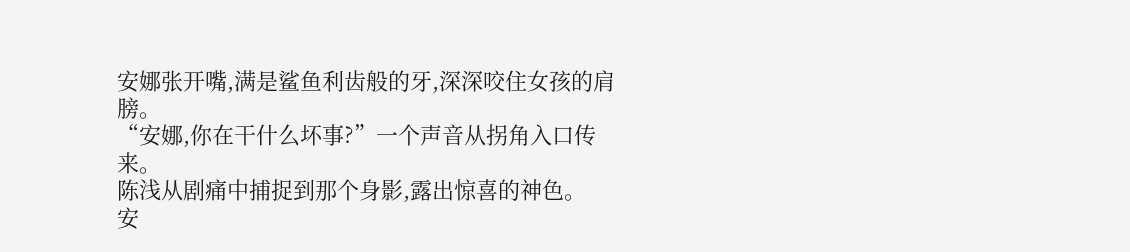安娜张开嘴,满是鲨鱼利齿般的牙,深深咬住女孩的肩膀。
“安娜,你在干什么坏事?”一个声音从拐角入口传来。
陈浅从剧痛中捕捉到那个身影,露出惊喜的神色。
安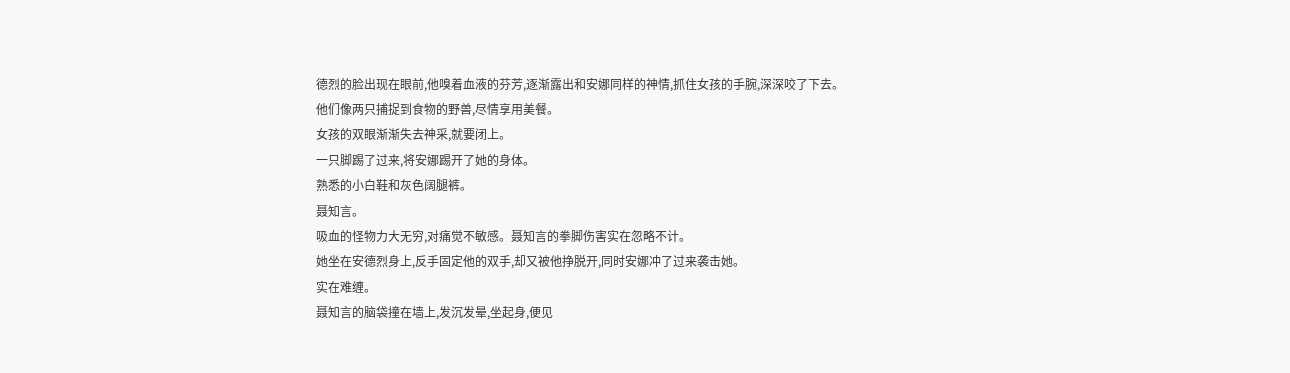德烈的脸出现在眼前,他嗅着血液的芬芳,逐渐露出和安娜同样的神情,抓住女孩的手腕,深深咬了下去。
他们像两只捕捉到食物的野兽,尽情享用美餐。
女孩的双眼渐渐失去神采,就要闭上。
一只脚踢了过来,将安娜踢开了她的身体。
熟悉的小白鞋和灰色阔腿裤。
聂知言。
吸血的怪物力大无穷,对痛觉不敏感。聂知言的拳脚伤害实在忽略不计。
她坐在安德烈身上,反手固定他的双手,却又被他挣脱开,同时安娜冲了过来袭击她。
实在难缠。
聂知言的脑袋撞在墙上,发沉发晕,坐起身,便见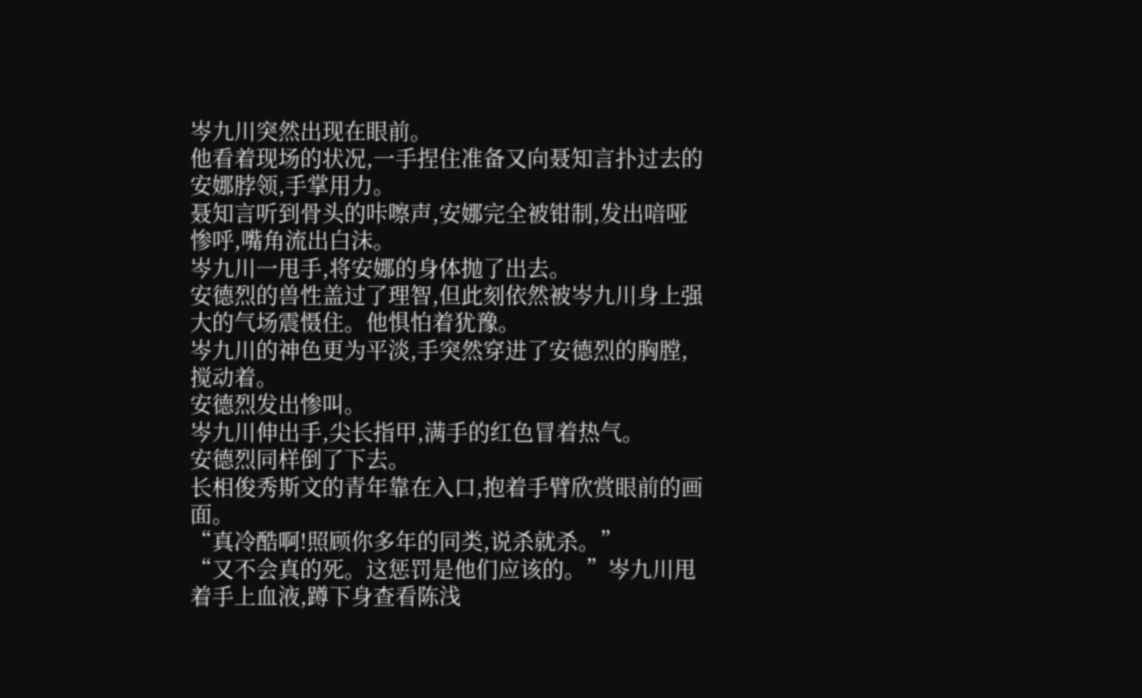岑九川突然出现在眼前。
他看着现场的状况,一手捏住准备又向聂知言扑过去的安娜脖领,手掌用力。
聂知言听到骨头的咔嚓声,安娜完全被钳制,发出喑哑惨呼,嘴角流出白沫。
岑九川一甩手,将安娜的身体抛了出去。
安德烈的兽性盖过了理智,但此刻依然被岑九川身上强大的气场震慑住。他惧怕着犹豫。
岑九川的神色更为平淡,手突然穿进了安德烈的胸膛,搅动着。
安德烈发出惨叫。
岑九川伸出手,尖长指甲,满手的红色冒着热气。
安德烈同样倒了下去。
长相俊秀斯文的青年靠在入口,抱着手臂欣赏眼前的画面。
“真冷酷啊!照顾你多年的同类,说杀就杀。”
“又不会真的死。这惩罚是他们应该的。”岑九川甩着手上血液,蹲下身查看陈浅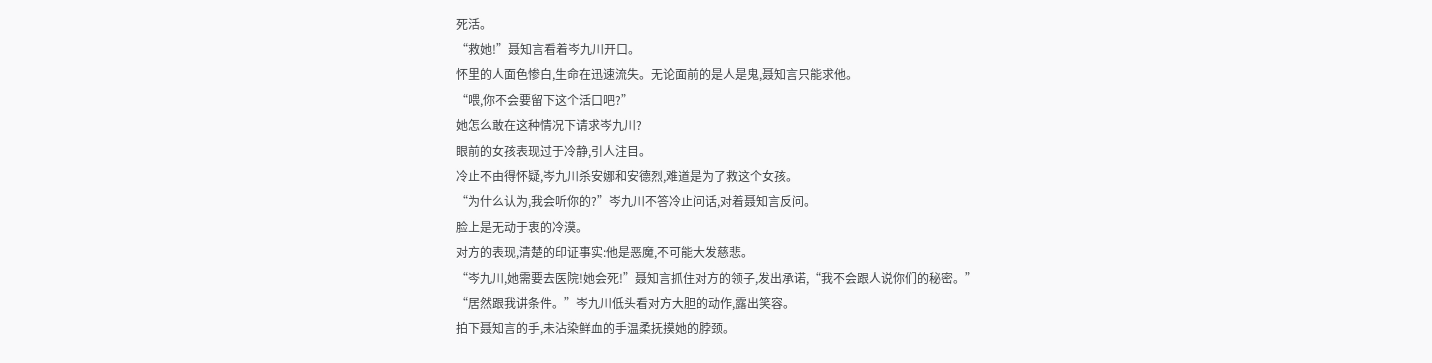死活。
“救她!”聂知言看着岑九川开口。
怀里的人面色惨白,生命在迅速流失。无论面前的是人是鬼,聂知言只能求他。
“喂,你不会要留下这个活口吧?”
她怎么敢在这种情况下请求岑九川?
眼前的女孩表现过于冷静,引人注目。
冷止不由得怀疑,岑九川杀安娜和安德烈,难道是为了救这个女孩。
“为什么认为,我会听你的?”岑九川不答冷止问话,对着聂知言反问。
脸上是无动于衷的冷漠。
对方的表现,清楚的印证事实:他是恶魔,不可能大发慈悲。
“岑九川,她需要去医院!她会死!”聂知言抓住对方的领子,发出承诺,“我不会跟人说你们的秘密。”
“居然跟我讲条件。”岑九川低头看对方大胆的动作,露出笑容。
拍下聂知言的手,未沾染鲜血的手温柔抚摸她的脖颈。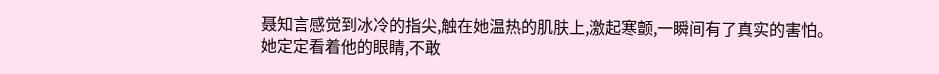聂知言感觉到冰冷的指尖,触在她温热的肌肤上,激起寒颤,一瞬间有了真实的害怕。
她定定看着他的眼睛,不敢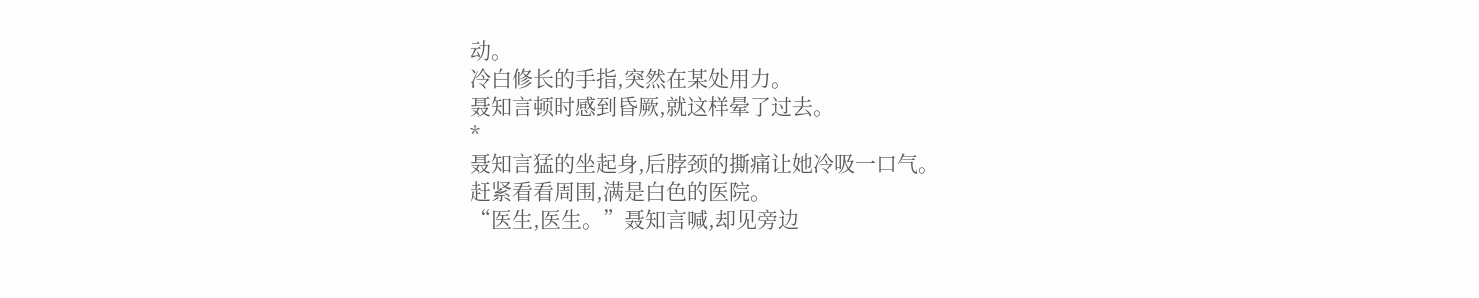动。
冷白修长的手指,突然在某处用力。
聂知言顿时感到昏厥,就这样晕了过去。
*
聂知言猛的坐起身,后脖颈的撕痛让她冷吸一口气。
赶紧看看周围,满是白色的医院。
“医生,医生。”聂知言喊,却见旁边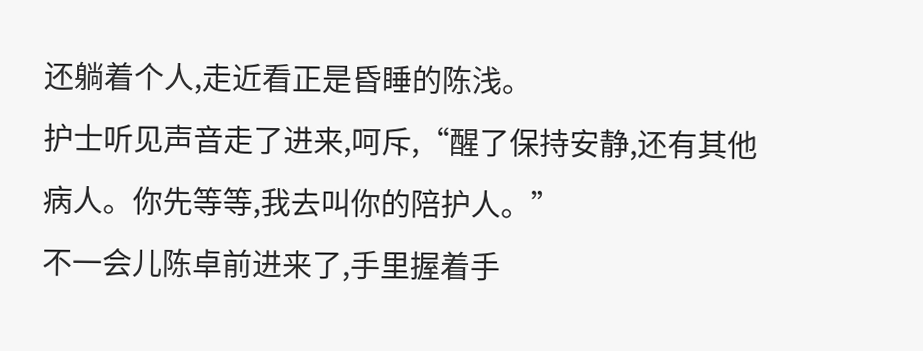还躺着个人,走近看正是昏睡的陈浅。
护士听见声音走了进来,呵斥,“醒了保持安静,还有其他病人。你先等等,我去叫你的陪护人。”
不一会儿陈卓前进来了,手里握着手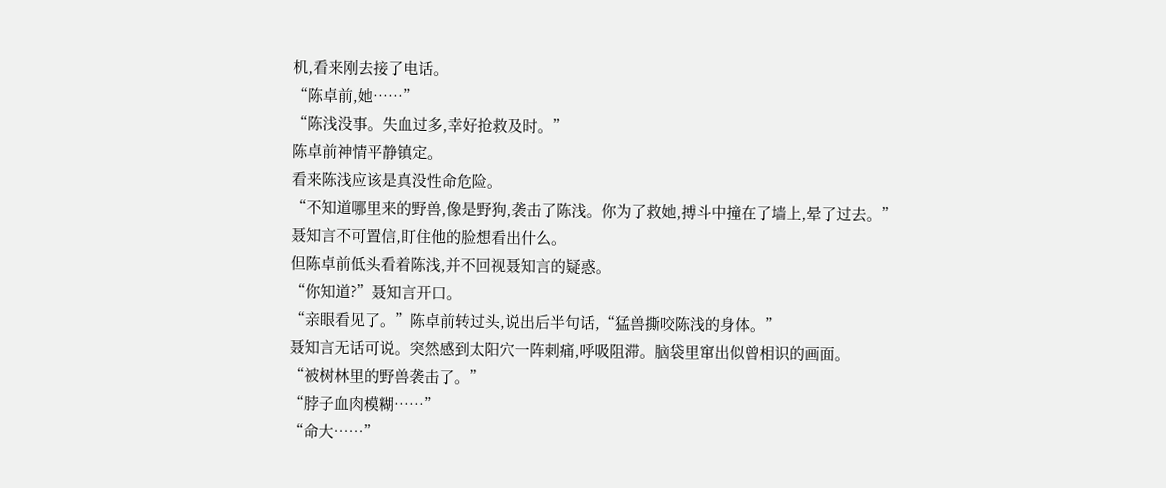机,看来刚去接了电话。
“陈卓前,她……”
“陈浅没事。失血过多,幸好抢救及时。”
陈卓前神情平静镇定。
看来陈浅应该是真没性命危险。
“不知道哪里来的野兽,像是野狗,袭击了陈浅。你为了救她,搏斗中撞在了墙上,晕了过去。”
聂知言不可置信,盯住他的脸想看出什么。
但陈卓前低头看着陈浅,并不回视聂知言的疑惑。
“你知道?”聂知言开口。
“亲眼看见了。”陈卓前转过头,说出后半句话,“猛兽撕咬陈浅的身体。”
聂知言无话可说。突然感到太阳穴一阵刺痛,呼吸阻滞。脑袋里窜出似曾相识的画面。
“被树林里的野兽袭击了。”
“脖子血肉模糊……”
“命大……”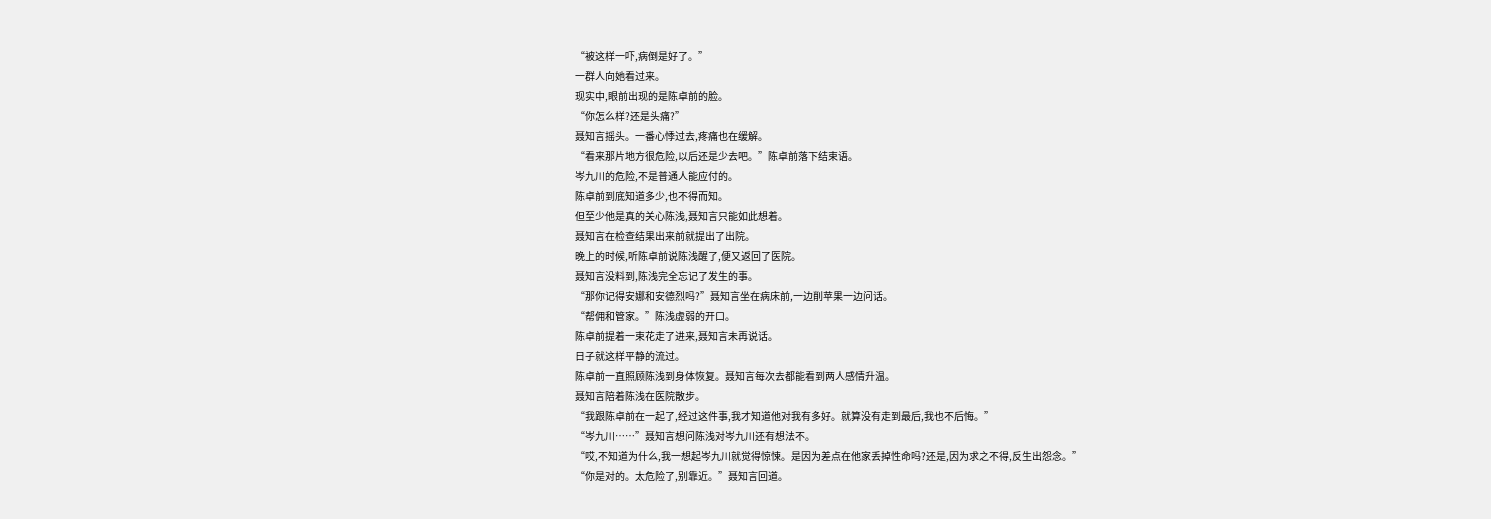“被这样一吓,病倒是好了。”
一群人向她看过来。
现实中,眼前出现的是陈卓前的脸。
“你怎么样?还是头痛?”
聂知言摇头。一番心悸过去,疼痛也在缓解。
“看来那片地方很危险,以后还是少去吧。”陈卓前落下结束语。
岑九川的危险,不是普通人能应付的。
陈卓前到底知道多少,也不得而知。
但至少他是真的关心陈浅,聂知言只能如此想着。
聂知言在检查结果出来前就提出了出院。
晚上的时候,听陈卓前说陈浅醒了,便又返回了医院。
聂知言没料到,陈浅完全忘记了发生的事。
“那你记得安娜和安德烈吗?”聂知言坐在病床前,一边削苹果一边问话。
“帮佣和管家。”陈浅虚弱的开口。
陈卓前提着一束花走了进来,聂知言未再说话。
日子就这样平静的流过。
陈卓前一直照顾陈浅到身体恢复。聂知言每次去都能看到两人感情升温。
聂知言陪着陈浅在医院散步。
“我跟陈卓前在一起了,经过这件事,我才知道他对我有多好。就算没有走到最后,我也不后悔。”
“岑九川……”聂知言想问陈浅对岑九川还有想法不。
“哎,不知道为什么,我一想起岑九川就觉得惊悚。是因为差点在他家丢掉性命吗?还是,因为求之不得,反生出怨念。”
“你是对的。太危险了,别靠近。”聂知言回道。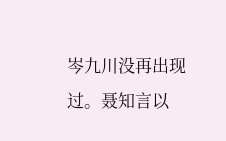岑九川没再出现过。聂知言以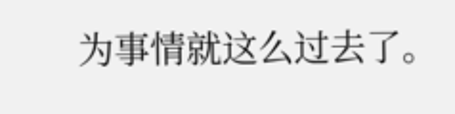为事情就这么过去了。